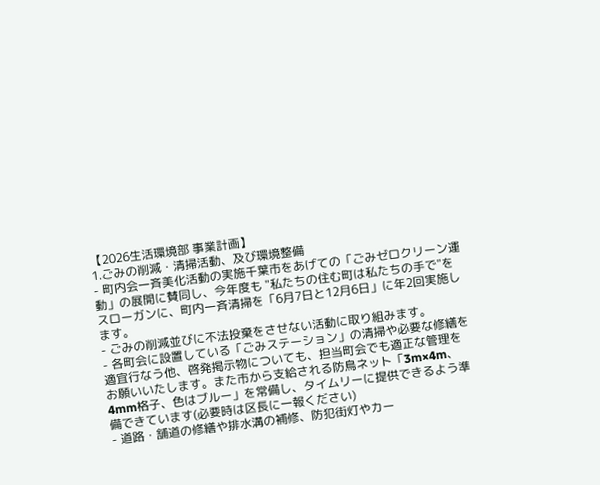【2026生活環境部 事業計画】
1.ごみの削減・清掃活動、及び環境整備
- 町内会一斉美化活動の実施千葉市をあげての「ごみゼロクリーン運動」の展開に賛同し、今年度も "私たちの住む町は私たちの手で"をスローガンに、町内一斉清掃を「6月7日と12月6日」に年2回実施します。
- ごみの削減並びに不法投棄をさせない活動に取り組みます。
- 各町会に設置している「ごみステーション」の清掃や必要な修繕を適宜行なう他、啓発掲示物についても、担当町会でも適正な管理をお願いいたします。また市から支給される防鳥ネット「3m×4m、4mm格子、色はブルー」を常備し、タイムリーに提供できるよう準備できています(必要時は区長に一報ください)
- 道路・舗道の修繕や排水溝の補修、防犯街灯やカー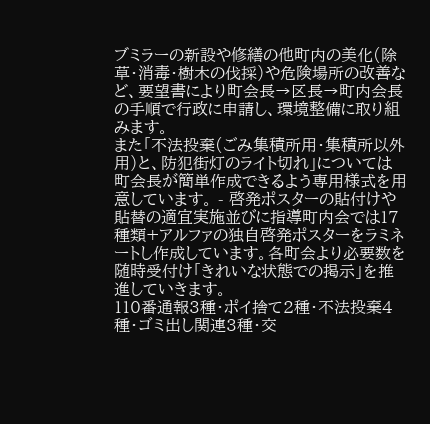ブミラーの新設や修繕の他町内の美化(除草・消毒・樹木の伐採)や危険場所の改善など、要望書により町会長→区長→町内会長の手順で行政に申請し、環境整備に取り組みます。
また「不法投棄(ごみ集積所用・集積所以外用)と、防犯街灯のライト切れ」については町会長が簡単作成できるよう専用様式を用意しています。 - 啓発ポスターの貼付けや貼替の適宜実施並びに指導町内会では17種類+アルファの独自啓発ポスターをラミネートし作成しています。各町会より必要数を随時受付け「きれいな状態での掲示」を推進していきます。
110番通報3種・ポイ捨て2種・不法投棄4種・ゴミ出し関連3種・交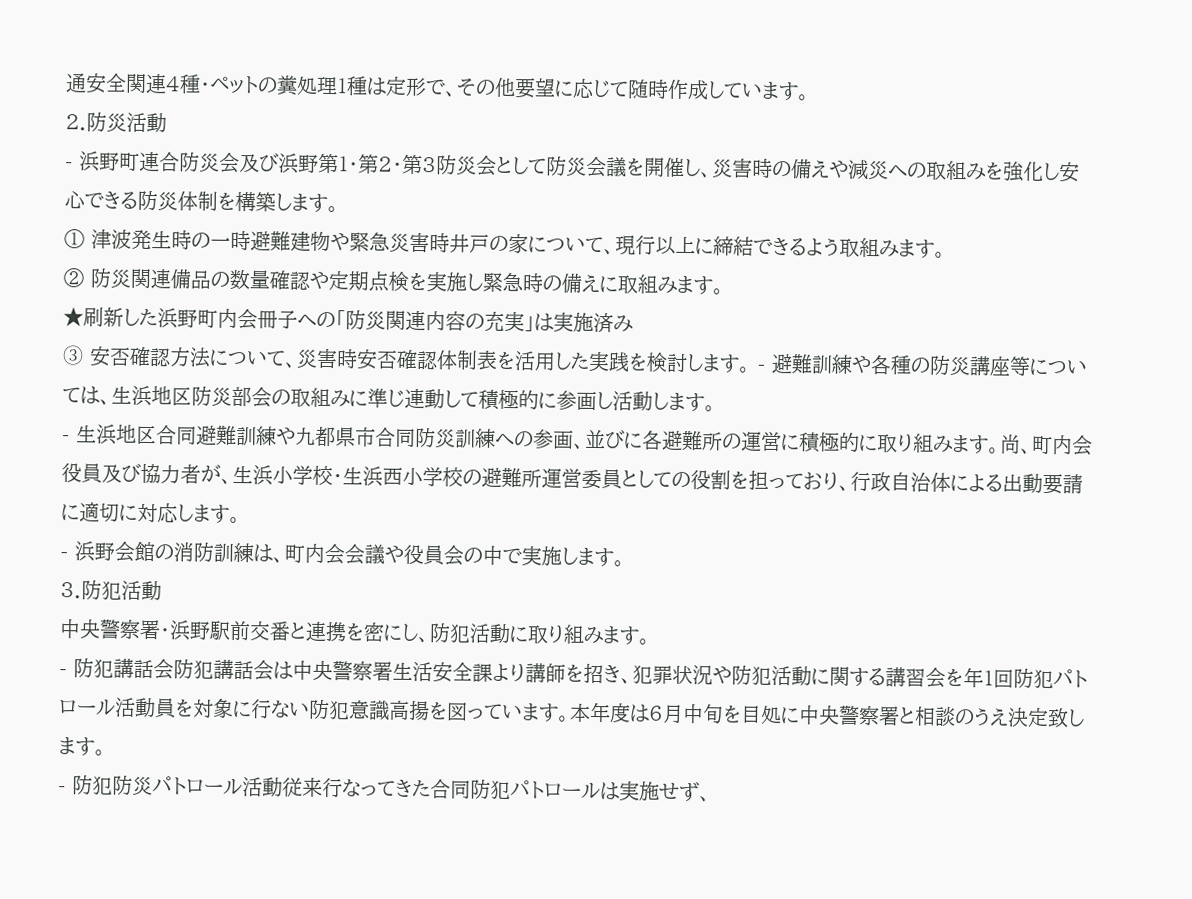通安全関連4種・ペットの糞処理1種は定形で、その他要望に応じて随時作成しています。
2.防災活動
- 浜野町連合防災会及び浜野第1・第2・第3防災会として防災会議を開催し、災害時の備えや減災への取組みを強化し安心できる防災体制を構築します。
① 津波発生時の一時避難建物や緊急災害時井戸の家について、現行以上に締結できるよう取組みます。
② 防災関連備品の数量確認や定期点検を実施し緊急時の備えに取組みます。
★刷新した浜野町内会冊子への「防災関連内容の充実」は実施済み
➂ 安否確認方法について、災害時安否確認体制表を活用した実践を検討します。 - 避難訓練や各種の防災講座等については、生浜地区防災部会の取組みに準じ連動して積極的に参画し活動します。
- 生浜地区合同避難訓練や九都県市合同防災訓練への参画、並びに各避難所の運営に積極的に取り組みます。尚、町内会役員及び協力者が、生浜小学校・生浜西小学校の避難所運営委員としての役割を担っており、行政自治体による出動要請に適切に対応します。
- 浜野会館の消防訓練は、町内会会議や役員会の中で実施します。
3.防犯活動
中央警察署・浜野駅前交番と連携を密にし、防犯活動に取り組みます。
- 防犯講話会防犯講話会は中央警察署生活安全課より講師を招き、犯罪状況や防犯活動に関する講習会を年1回防犯パトロール活動員を対象に行ない防犯意識高揚を図っています。本年度は6月中旬を目処に中央警察署と相談のうえ決定致します。
- 防犯防災パトロール活動従来行なってきた合同防犯パトロールは実施せず、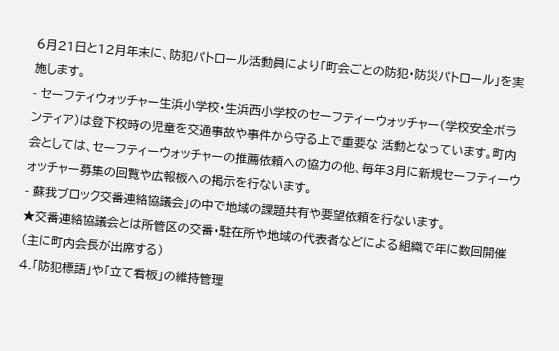6月21日と12月年末に、防犯パトロール活動員により「町会ごとの防犯・防災パトロール」を実施します。
- セーフティウォッチャー生浜小学校・生浜西小学校のセーフティーウォッチャー(学校安全ボランティア)は登下校時の児童を交通事故や事件から守る上で重要な 活動となっています。町内会としては、セーフティーウォッチャーの推薦依頼への協力の他、毎年3月に新規セーフティーウォッチャー募集の回覧や広報板への掲示を行ないます。
- 蘇我ブロック交番連絡協議会」の中で地域の課題共有や要望依頼を行ないます。
★交番連絡協議会とは所管区の交番・駐在所や地域の代表者などによる組織で年に数回開催(主に町内会長が出席する)
4.「防犯標語」や「立て看板」の維持管理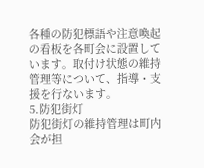各種の防犯標語や注意喚起の看板を各町会に設置しています。取付け状態の維持管理等について、指導・支援を行ないます。
5.防犯街灯
防犯街灯の維持管理は町内会が担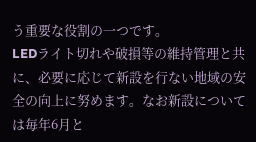う重要な役割の一つです。
LEDライト切れや破損等の維持管理と共に、必要に応じて新設を行ない地域の安全の向上に努めます。なお新設については毎年6月と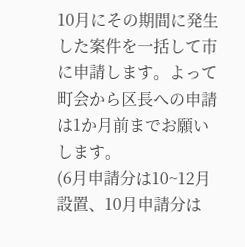10月にその期間に発生した案件を一括して市に申請します。よって町会から区長への申請は1か月前までお願いします。
(6月申請分は10~12月設置、10月申請分は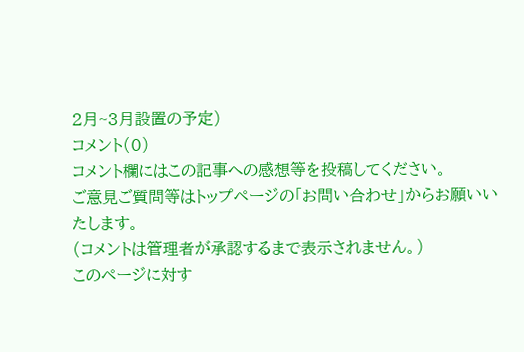2月~3月設置の予定)
コメント(0)
コメント欄にはこの記事への感想等を投稿してください。
ご意見ご質問等はトップページの「お問い合わせ」からお願いいたします。
(コメントは管理者が承認するまで表示されません。)
このページに対す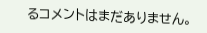るコメントはまだありません。